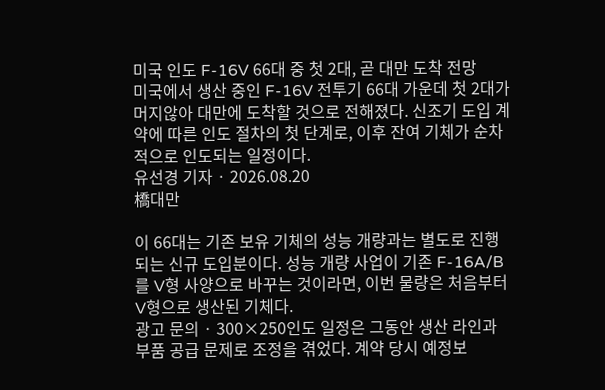미국 인도 F-16V 66대 중 첫 2대, 곧 대만 도착 전망
미국에서 생산 중인 F-16V 전투기 66대 가운데 첫 2대가 머지않아 대만에 도착할 것으로 전해졌다. 신조기 도입 계약에 따른 인도 절차의 첫 단계로, 이후 잔여 기체가 순차적으로 인도되는 일정이다.
유선경 기자 · 2026.08.20
橋대만

이 66대는 기존 보유 기체의 성능 개량과는 별도로 진행되는 신규 도입분이다. 성능 개량 사업이 기존 F-16A/B를 V형 사양으로 바꾸는 것이라면, 이번 물량은 처음부터 V형으로 생산된 기체다.
광고 문의 · 300×250인도 일정은 그동안 생산 라인과 부품 공급 문제로 조정을 겪었다. 계약 당시 예정보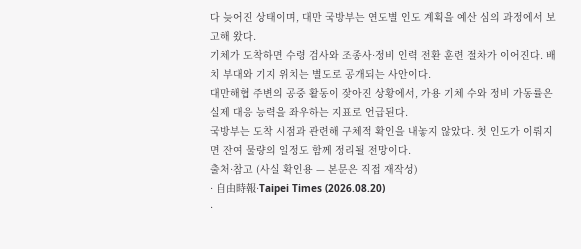다 늦어진 상태이며, 대만 국방부는 연도별 인도 계획을 예산 심의 과정에서 보고해 왔다.
기체가 도착하면 수령 검사와 조종사·정비 인력 전환 훈련 절차가 이어진다. 배치 부대와 기지 위치는 별도로 공개되는 사안이다.
대만해협 주변의 공중 활동이 잦아진 상황에서, 가용 기체 수와 정비 가동률은 실제 대응 능력을 좌우하는 지표로 언급된다.
국방부는 도착 시점과 관련해 구체적 확인을 내놓지 않았다. 첫 인도가 이뤄지면 잔여 물량의 일정도 함께 정리될 전망이다.
출처·참고 (사실 확인용 — 본문은 직접 재작성)
· 自由時報·Taipei Times (2026.08.20)
·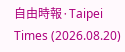自由時報·Taipei Times (2026.08.20)